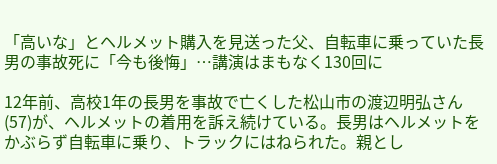「高いな」とヘルメット購入を見送った父、自転車に乗っていた長男の事故死に「今も後悔」…講演はまもなく130回に

12年前、高校1年の長男を事故で亡くした松山市の渡辺明弘さん(57)が、ヘルメットの着用を訴え続けている。長男はヘルメットをかぶらず自転車に乗り、トラックにはねられた。親とし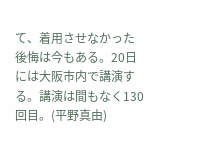て、着用させなかった後悔は今もある。20日には大阪市内で講演する。講演は間もなく130回目。(平野真由)